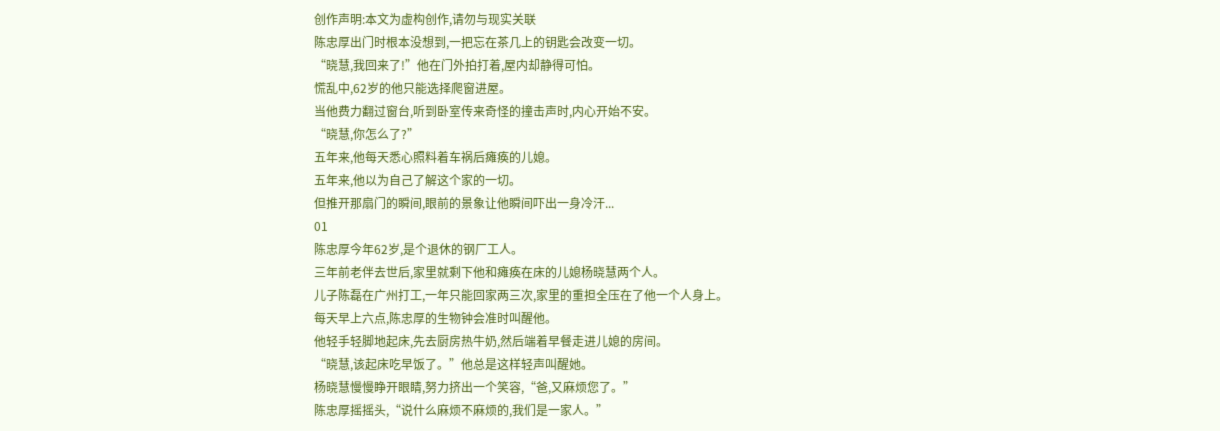创作声明:本文为虚构创作,请勿与现实关联
陈忠厚出门时根本没想到,一把忘在茶几上的钥匙会改变一切。
“晓慧,我回来了!”他在门外拍打着,屋内却静得可怕。
慌乱中,62岁的他只能选择爬窗进屋。
当他费力翻过窗台,听到卧室传来奇怪的撞击声时,内心开始不安。
“晓慧,你怎么了?”
五年来,他每天悉心照料着车祸后瘫痪的儿媳。
五年来,他以为自己了解这个家的一切。
但推开那扇门的瞬间,眼前的景象让他瞬间吓出一身冷汗...
01
陈忠厚今年62岁,是个退休的钢厂工人。
三年前老伴去世后,家里就剩下他和瘫痪在床的儿媳杨晓慧两个人。
儿子陈磊在广州打工,一年只能回家两三次,家里的重担全压在了他一个人身上。
每天早上六点,陈忠厚的生物钟会准时叫醒他。
他轻手轻脚地起床,先去厨房热牛奶,然后端着早餐走进儿媳的房间。
“晓慧,该起床吃早饭了。”他总是这样轻声叫醒她。
杨晓慧慢慢睁开眼睛,努力挤出一个笑容,“爸,又麻烦您了。”
陈忠厚摇摇头,“说什么麻烦不麻烦的,我们是一家人。”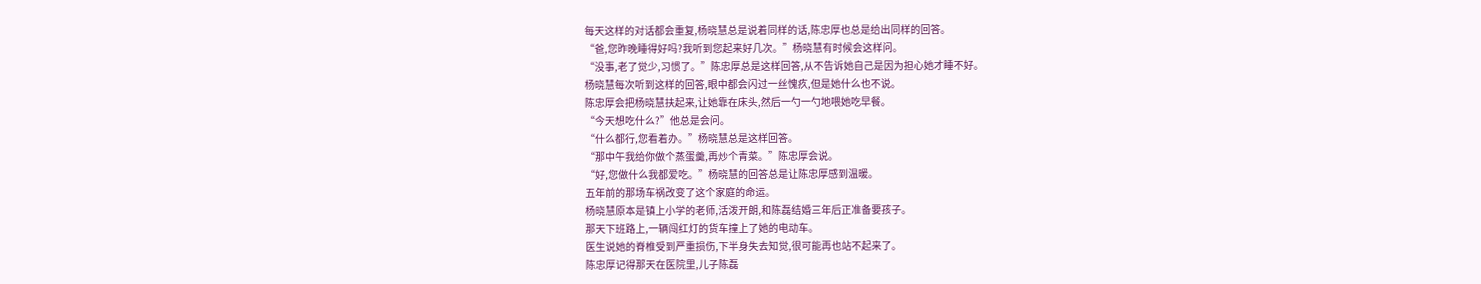每天这样的对话都会重复,杨晓慧总是说着同样的话,陈忠厚也总是给出同样的回答。
“爸,您昨晚睡得好吗?我听到您起来好几次。”杨晓慧有时候会这样问。
“没事,老了觉少,习惯了。”陈忠厚总是这样回答,从不告诉她自己是因为担心她才睡不好。
杨晓慧每次听到这样的回答,眼中都会闪过一丝愧疚,但是她什么也不说。
陈忠厚会把杨晓慧扶起来,让她靠在床头,然后一勺一勺地喂她吃早餐。
“今天想吃什么?”他总是会问。
“什么都行,您看着办。”杨晓慧总是这样回答。
“那中午我给你做个蒸蛋羹,再炒个青菜。”陈忠厚会说。
“好,您做什么我都爱吃。”杨晓慧的回答总是让陈忠厚感到温暖。
五年前的那场车祸改变了这个家庭的命运。
杨晓慧原本是镇上小学的老师,活泼开朗,和陈磊结婚三年后正准备要孩子。
那天下班路上,一辆闯红灯的货车撞上了她的电动车。
医生说她的脊椎受到严重损伤,下半身失去知觉,很可能再也站不起来了。
陈忠厚记得那天在医院里,儿子陈磊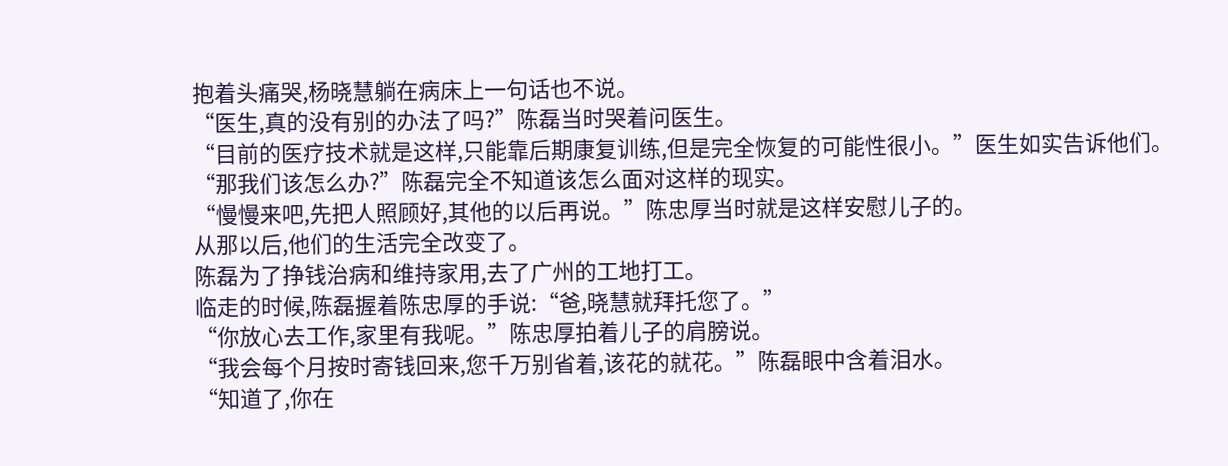抱着头痛哭,杨晓慧躺在病床上一句话也不说。
“医生,真的没有别的办法了吗?”陈磊当时哭着问医生。
“目前的医疗技术就是这样,只能靠后期康复训练,但是完全恢复的可能性很小。”医生如实告诉他们。
“那我们该怎么办?”陈磊完全不知道该怎么面对这样的现实。
“慢慢来吧,先把人照顾好,其他的以后再说。”陈忠厚当时就是这样安慰儿子的。
从那以后,他们的生活完全改变了。
陈磊为了挣钱治病和维持家用,去了广州的工地打工。
临走的时候,陈磊握着陈忠厚的手说:“爸,晓慧就拜托您了。”
“你放心去工作,家里有我呢。”陈忠厚拍着儿子的肩膀说。
“我会每个月按时寄钱回来,您千万别省着,该花的就花。”陈磊眼中含着泪水。
“知道了,你在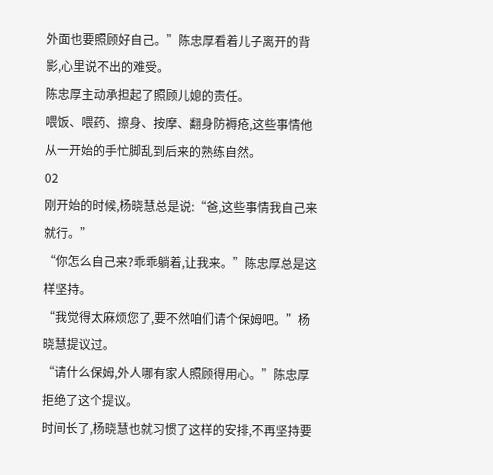外面也要照顾好自己。”陈忠厚看着儿子离开的背影,心里说不出的难受。
陈忠厚主动承担起了照顾儿媳的责任。
喂饭、喂药、擦身、按摩、翻身防褥疮,这些事情他从一开始的手忙脚乱到后来的熟练自然。
02
刚开始的时候,杨晓慧总是说:“爸,这些事情我自己来就行。”
“你怎么自己来?乖乖躺着,让我来。”陈忠厚总是这样坚持。
“我觉得太麻烦您了,要不然咱们请个保姆吧。”杨晓慧提议过。
“请什么保姆,外人哪有家人照顾得用心。”陈忠厚拒绝了这个提议。
时间长了,杨晓慧也就习惯了这样的安排,不再坚持要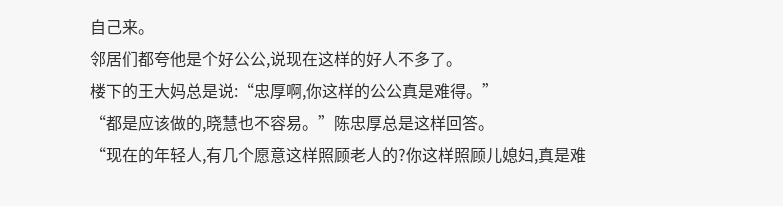自己来。
邻居们都夸他是个好公公,说现在这样的好人不多了。
楼下的王大妈总是说:“忠厚啊,你这样的公公真是难得。”
“都是应该做的,晓慧也不容易。”陈忠厚总是这样回答。
“现在的年轻人,有几个愿意这样照顾老人的?你这样照顾儿媳妇,真是难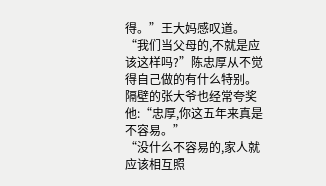得。”王大妈感叹道。
“我们当父母的,不就是应该这样吗?”陈忠厚从不觉得自己做的有什么特别。
隔壁的张大爷也经常夸奖他:“忠厚,你这五年来真是不容易。”
“没什么不容易的,家人就应该相互照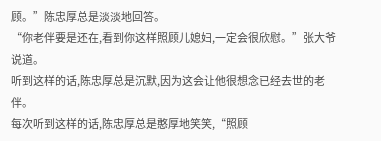顾。”陈忠厚总是淡淡地回答。
“你老伴要是还在,看到你这样照顾儿媳妇,一定会很欣慰。”张大爷说道。
听到这样的话,陈忠厚总是沉默,因为这会让他很想念已经去世的老伴。
每次听到这样的话,陈忠厚总是憨厚地笑笑,“照顾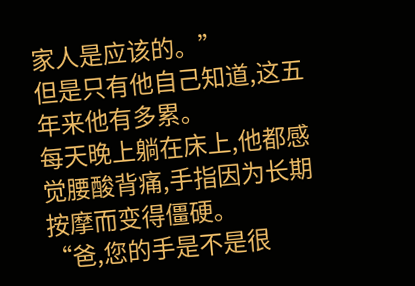家人是应该的。”
但是只有他自己知道,这五年来他有多累。
每天晚上躺在床上,他都感觉腰酸背痛,手指因为长期按摩而变得僵硬。
“爸,您的手是不是很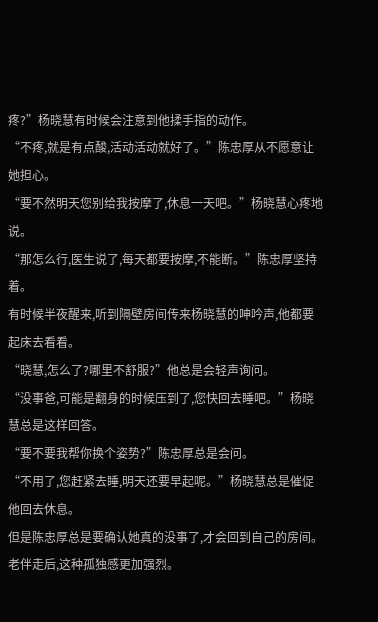疼?”杨晓慧有时候会注意到他揉手指的动作。
“不疼,就是有点酸,活动活动就好了。”陈忠厚从不愿意让她担心。
“要不然明天您别给我按摩了,休息一天吧。”杨晓慧心疼地说。
“那怎么行,医生说了,每天都要按摩,不能断。”陈忠厚坚持着。
有时候半夜醒来,听到隔壁房间传来杨晓慧的呻吟声,他都要起床去看看。
“晓慧,怎么了?哪里不舒服?”他总是会轻声询问。
“没事爸,可能是翻身的时候压到了,您快回去睡吧。”杨晓慧总是这样回答。
“要不要我帮你换个姿势?”陈忠厚总是会问。
“不用了,您赶紧去睡,明天还要早起呢。”杨晓慧总是催促他回去休息。
但是陈忠厚总是要确认她真的没事了,才会回到自己的房间。
老伴走后,这种孤独感更加强烈。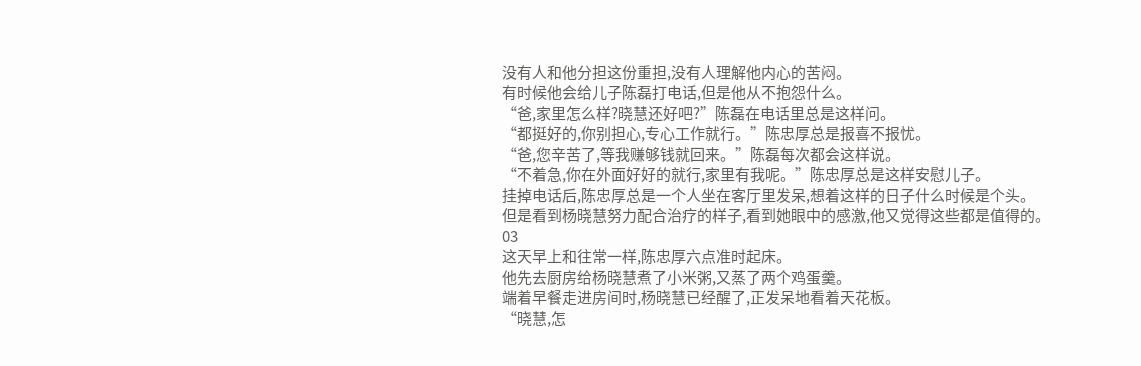没有人和他分担这份重担,没有人理解他内心的苦闷。
有时候他会给儿子陈磊打电话,但是他从不抱怨什么。
“爸,家里怎么样?晓慧还好吧?”陈磊在电话里总是这样问。
“都挺好的,你别担心,专心工作就行。”陈忠厚总是报喜不报忧。
“爸,您辛苦了,等我赚够钱就回来。”陈磊每次都会这样说。
“不着急,你在外面好好的就行,家里有我呢。”陈忠厚总是这样安慰儿子。
挂掉电话后,陈忠厚总是一个人坐在客厅里发呆,想着这样的日子什么时候是个头。
但是看到杨晓慧努力配合治疗的样子,看到她眼中的感激,他又觉得这些都是值得的。
03
这天早上和往常一样,陈忠厚六点准时起床。
他先去厨房给杨晓慧煮了小米粥,又蒸了两个鸡蛋羹。
端着早餐走进房间时,杨晓慧已经醒了,正发呆地看着天花板。
“晓慧,怎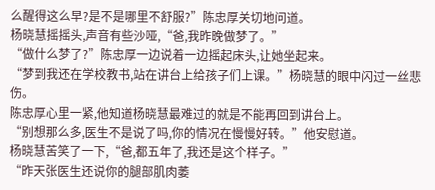么醒得这么早?是不是哪里不舒服?”陈忠厚关切地问道。
杨晓慧摇摇头,声音有些沙哑,“爸,我昨晚做梦了。”
“做什么梦了?”陈忠厚一边说着一边摇起床头,让她坐起来。
“梦到我还在学校教书,站在讲台上给孩子们上课。”杨晓慧的眼中闪过一丝悲伤。
陈忠厚心里一紧,他知道杨晓慧最难过的就是不能再回到讲台上。
“别想那么多,医生不是说了吗,你的情况在慢慢好转。”他安慰道。
杨晓慧苦笑了一下,“爸,都五年了,我还是这个样子。”
“昨天张医生还说你的腿部肌肉萎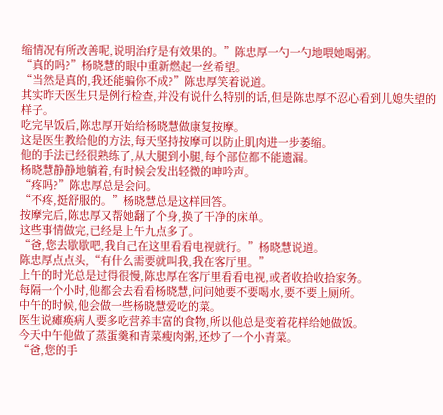缩情况有所改善呢,说明治疗是有效果的。”陈忠厚一勺一勺地喂她喝粥。
“真的吗?”杨晓慧的眼中重新燃起一丝希望。
“当然是真的,我还能骗你不成?”陈忠厚笑着说道。
其实昨天医生只是例行检查,并没有说什么特别的话,但是陈忠厚不忍心看到儿媳失望的样子。
吃完早饭后,陈忠厚开始给杨晓慧做康复按摩。
这是医生教给他的方法,每天坚持按摩可以防止肌肉进一步萎缩。
他的手法已经很熟练了,从大腿到小腿,每个部位都不能遗漏。
杨晓慧静静地躺着,有时候会发出轻微的呻吟声。
“疼吗?”陈忠厚总是会问。
“不疼,挺舒服的。”杨晓慧总是这样回答。
按摩完后,陈忠厚又帮她翻了个身,换了干净的床单。
这些事情做完,已经是上午九点多了。
“爸,您去歇歇吧,我自己在这里看看电视就行。”杨晓慧说道。
陈忠厚点点头,“有什么需要就叫我,我在客厅里。”
上午的时光总是过得很慢,陈忠厚在客厅里看看电视,或者收拾收拾家务。
每隔一个小时,他都会去看看杨晓慧,问问她要不要喝水,要不要上厕所。
中午的时候,他会做一些杨晓慧爱吃的菜。
医生说瘫痪病人要多吃营养丰富的食物,所以他总是变着花样给她做饭。
今天中午他做了蒸蛋羹和青菜瘦肉粥,还炒了一个小青菜。
“爸,您的手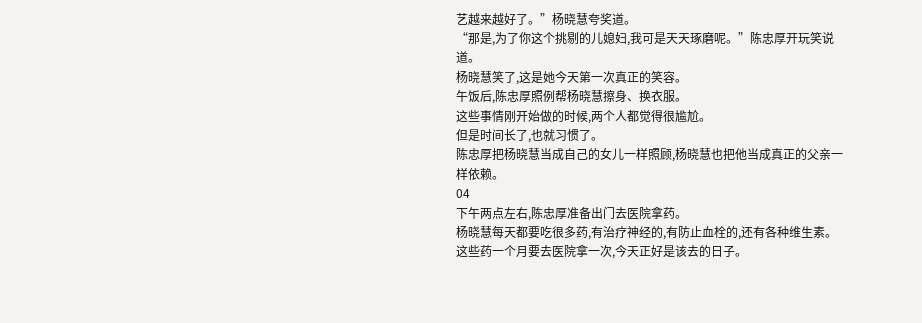艺越来越好了。”杨晓慧夸奖道。
“那是,为了你这个挑剔的儿媳妇,我可是天天琢磨呢。”陈忠厚开玩笑说道。
杨晓慧笑了,这是她今天第一次真正的笑容。
午饭后,陈忠厚照例帮杨晓慧擦身、换衣服。
这些事情刚开始做的时候,两个人都觉得很尴尬。
但是时间长了,也就习惯了。
陈忠厚把杨晓慧当成自己的女儿一样照顾,杨晓慧也把他当成真正的父亲一样依赖。
04
下午两点左右,陈忠厚准备出门去医院拿药。
杨晓慧每天都要吃很多药,有治疗神经的,有防止血栓的,还有各种维生素。
这些药一个月要去医院拿一次,今天正好是该去的日子。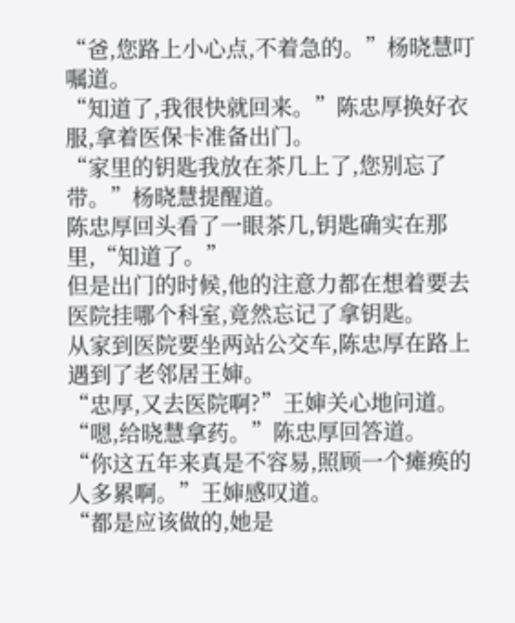“爸,您路上小心点,不着急的。”杨晓慧叮嘱道。
“知道了,我很快就回来。”陈忠厚换好衣服,拿着医保卡准备出门。
“家里的钥匙我放在茶几上了,您别忘了带。”杨晓慧提醒道。
陈忠厚回头看了一眼茶几,钥匙确实在那里,“知道了。”
但是出门的时候,他的注意力都在想着要去医院挂哪个科室,竟然忘记了拿钥匙。
从家到医院要坐两站公交车,陈忠厚在路上遇到了老邻居王婶。
“忠厚,又去医院啊?”王婶关心地问道。
“嗯,给晓慧拿药。”陈忠厚回答道。
“你这五年来真是不容易,照顾一个瘫痪的人多累啊。”王婶感叹道。
“都是应该做的,她是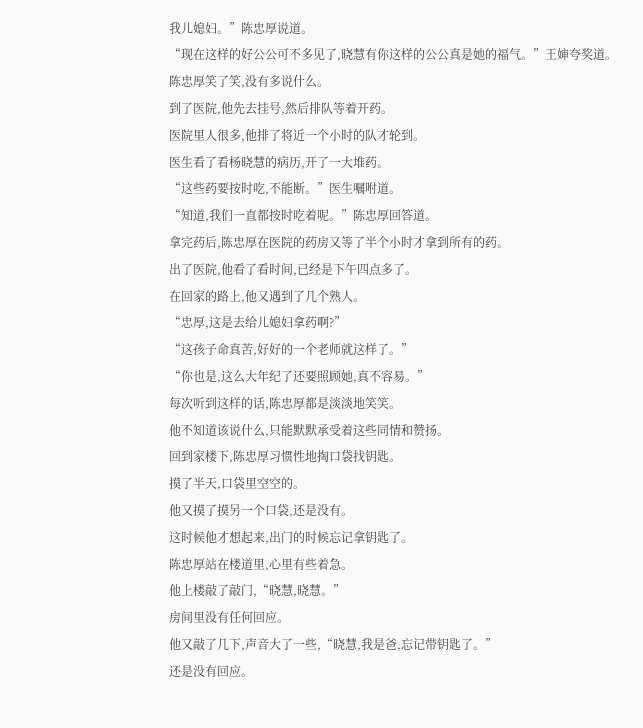我儿媳妇。”陈忠厚说道。
“现在这样的好公公可不多见了,晓慧有你这样的公公真是她的福气。”王婶夸奖道。
陈忠厚笑了笑,没有多说什么。
到了医院,他先去挂号,然后排队等着开药。
医院里人很多,他排了将近一个小时的队才轮到。
医生看了看杨晓慧的病历,开了一大堆药。
“这些药要按时吃,不能断。”医生嘱咐道。
“知道,我们一直都按时吃着呢。”陈忠厚回答道。
拿完药后,陈忠厚在医院的药房又等了半个小时才拿到所有的药。
出了医院,他看了看时间,已经是下午四点多了。
在回家的路上,他又遇到了几个熟人。
“忠厚,这是去给儿媳妇拿药啊?”
“这孩子命真苦,好好的一个老师就这样了。”
“你也是,这么大年纪了还要照顾她,真不容易。”
每次听到这样的话,陈忠厚都是淡淡地笑笑。
他不知道该说什么,只能默默承受着这些同情和赞扬。
回到家楼下,陈忠厚习惯性地掏口袋找钥匙。
摸了半天,口袋里空空的。
他又摸了摸另一个口袋,还是没有。
这时候他才想起来,出门的时候忘记拿钥匙了。
陈忠厚站在楼道里,心里有些着急。
他上楼敲了敲门,“晓慧,晓慧。”
房间里没有任何回应。
他又敲了几下,声音大了一些,“晓慧,我是爸,忘记带钥匙了。”
还是没有回应。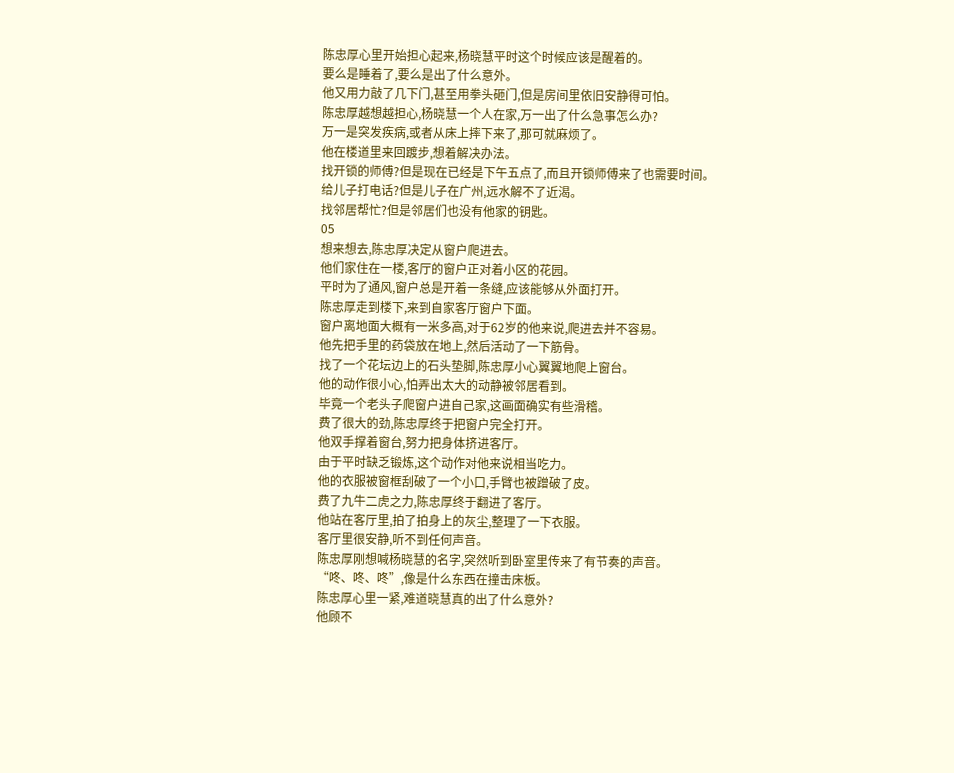陈忠厚心里开始担心起来,杨晓慧平时这个时候应该是醒着的。
要么是睡着了,要么是出了什么意外。
他又用力敲了几下门,甚至用拳头砸门,但是房间里依旧安静得可怕。
陈忠厚越想越担心,杨晓慧一个人在家,万一出了什么急事怎么办?
万一是突发疾病,或者从床上摔下来了,那可就麻烦了。
他在楼道里来回踱步,想着解决办法。
找开锁的师傅?但是现在已经是下午五点了,而且开锁师傅来了也需要时间。
给儿子打电话?但是儿子在广州,远水解不了近渴。
找邻居帮忙?但是邻居们也没有他家的钥匙。
05
想来想去,陈忠厚决定从窗户爬进去。
他们家住在一楼,客厅的窗户正对着小区的花园。
平时为了通风,窗户总是开着一条缝,应该能够从外面打开。
陈忠厚走到楼下,来到自家客厅窗户下面。
窗户离地面大概有一米多高,对于62岁的他来说,爬进去并不容易。
他先把手里的药袋放在地上,然后活动了一下筋骨。
找了一个花坛边上的石头垫脚,陈忠厚小心翼翼地爬上窗台。
他的动作很小心,怕弄出太大的动静被邻居看到。
毕竟一个老头子爬窗户进自己家,这画面确实有些滑稽。
费了很大的劲,陈忠厚终于把窗户完全打开。
他双手撑着窗台,努力把身体挤进客厅。
由于平时缺乏锻炼,这个动作对他来说相当吃力。
他的衣服被窗框刮破了一个小口,手臂也被蹭破了皮。
费了九牛二虎之力,陈忠厚终于翻进了客厅。
他站在客厅里,拍了拍身上的灰尘,整理了一下衣服。
客厅里很安静,听不到任何声音。
陈忠厚刚想喊杨晓慧的名字,突然听到卧室里传来了有节奏的声音。
“咚、咚、咚”,像是什么东西在撞击床板。
陈忠厚心里一紧,难道晓慧真的出了什么意外?
他顾不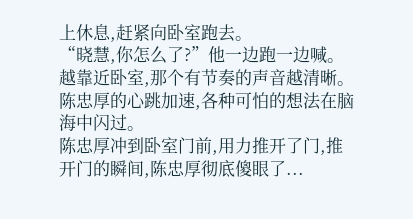上休息,赶紧向卧室跑去。
“晓慧,你怎么了?”他一边跑一边喊。
越靠近卧室,那个有节奏的声音越清晰。
陈忠厚的心跳加速,各种可怕的想法在脑海中闪过。
陈忠厚冲到卧室门前,用力推开了门,推开门的瞬间,陈忠厚彻底傻眼了...